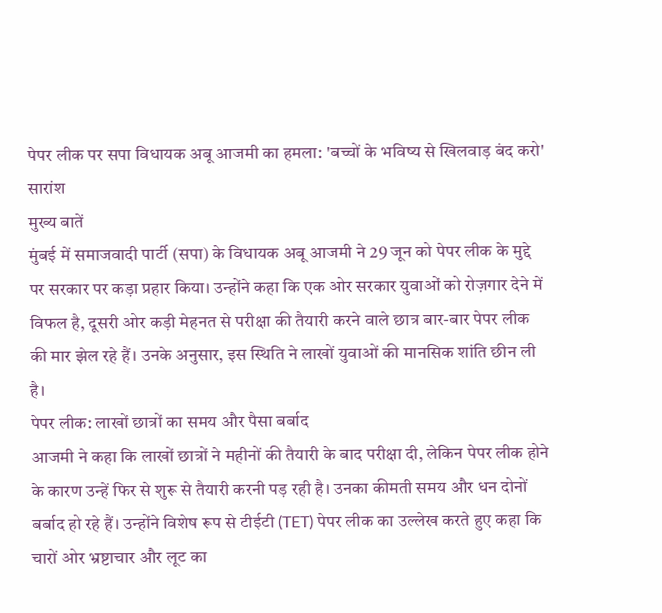पेपर लीक पर सपा विधायक अबू आजमी का हमला: 'बच्चों के भविष्य से खिलवाड़ बंद करो'
सारांश
मुख्य बातें
मुंबई में समाजवादी पार्टी (सपा) के विधायक अबू आजमी ने 29 जून को पेपर लीक के मुद्दे पर सरकार पर कड़ा प्रहार किया। उन्होंने कहा कि एक ओर सरकार युवाओं को रोज़गार देने में विफल है, दूसरी ओर कड़ी मेहनत से परीक्षा की तैयारी करने वाले छात्र बार-बार पेपर लीक की मार झेल रहे हैं। उनके अनुसार, इस स्थिति ने लाखों युवाओं की मानसिक शांति छीन ली है।
पेपर लीक: लाखों छात्रों का समय और पैसा बर्बाद
आजमी ने कहा कि लाखों छात्रों ने महीनों की तैयारी के बाद परीक्षा दी, लेकिन पेपर लीक होने के कारण उन्हें फिर से शुरू से तैयारी करनी पड़ रही है। उनका कीमती समय और धन दोनों बर्बाद हो रहे हैं। उन्होंने विशेष रूप से टीईटी (TET) पेपर लीक का उल्लेख करते हुए कहा कि चारों ओर भ्रष्टाचार और लूट का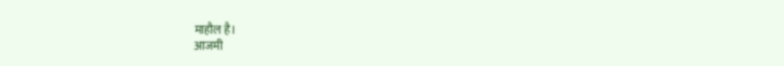माहौल है।
आजमी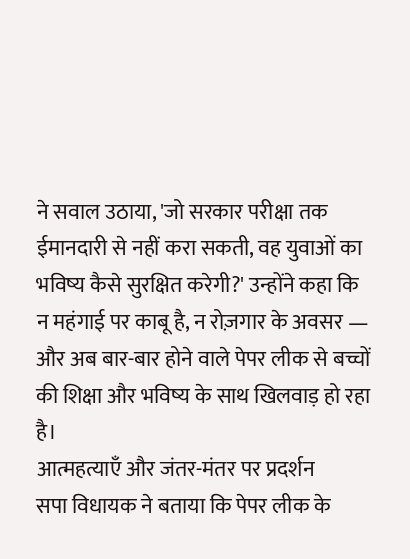ने सवाल उठाया, 'जो सरकार परीक्षा तक ईमानदारी से नहीं करा सकती, वह युवाओं का भविष्य कैसे सुरक्षित करेगी?' उन्होंने कहा कि न महंगाई पर काबू है, न रोज़गार के अवसर — और अब बार-बार होने वाले पेपर लीक से बच्चों की शिक्षा और भविष्य के साथ खिलवाड़ हो रहा है।
आत्महत्याएँ और जंतर-मंतर पर प्रदर्शन
सपा विधायक ने बताया कि पेपर लीक के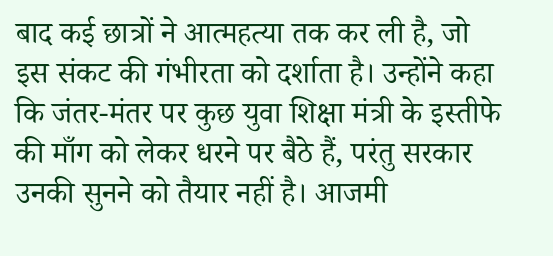बाद कई छात्रों ने आत्महत्या तक कर ली है, जो इस संकट की गंभीरता को दर्शाता है। उन्होंने कहा कि जंतर-मंतर पर कुछ युवा शिक्षा मंत्री के इस्तीफे की माँग को लेकर धरने पर बैठे हैं, परंतु सरकार उनकी सुनने को तैयार नहीं है। आजमी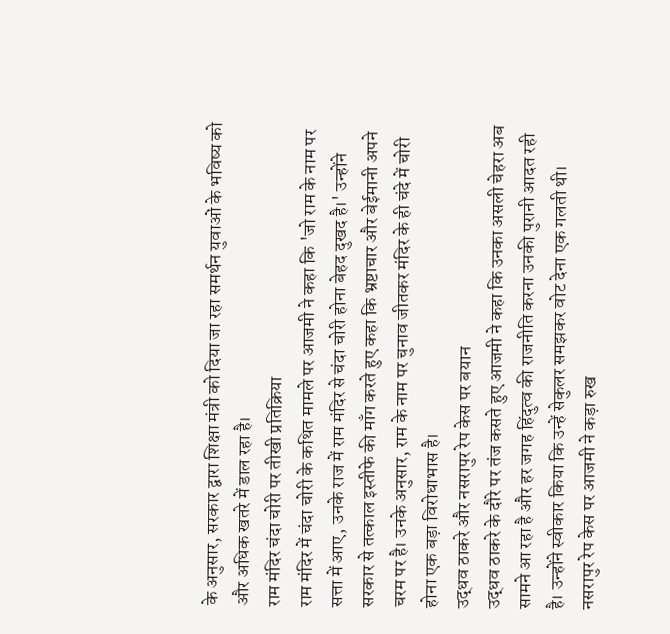के अनुसार, सरकार द्वारा शिक्षा मंत्री को दिया जा रहा समर्थन युवाओं के भविष्य को और अधिक खतरे में डाल रहा है।
राम मंदिर चंदा चोरी पर तीखी प्रतिक्रिया
राम मंदिर में चंदा चोरी के कथित मामले पर आजमी ने कहा कि 'जो राम के नाम पर सत्ता में आए, उनके राज में राम मंदिर से चंदा चोरी होना बेहद दुखद है।' उन्होंने सरकार से तत्काल इस्तीफे की माँग करते हुए कहा कि भ्रष्टाचार और बेईमानी अपने चरम पर है। उनके अनुसार, राम के नाम पर चुनाव जीतकर मंदिर के ही चंदे में चोरी होना एक बड़ा विरोधाभास है।
उद्धव ठाकरे और नसरापुर रेप केस पर बयान
उद्धव ठाकरे के दौरे पर तंज कसते हुए आजमी ने कहा कि उनका असली चेहरा अब सामने आ रहा है और हर जगह हिंदुत्व की राजनीति करना उनकी पुरानी आदत रही है। उन्होंने स्वीकार किया कि उन्हें सेकुलर समझकर वोट देना एक गलती थी।
नसरापुर रेप केस पर आजमी ने कड़ा रुख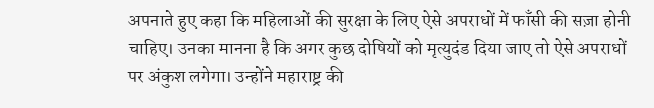अपनाते हुए कहा कि महिलाओं की सुरक्षा के लिए ऐसे अपराधों में फाँसी की सज़ा होनी चाहिए। उनका मानना है कि अगर कुछ दोषियों को मृत्युदंड दिया जाए तो ऐसे अपराधों पर अंकुश लगेगा। उन्होंने महाराष्ट्र की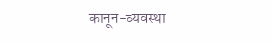कानून-व्यवस्था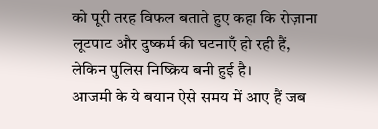को पूरी तरह विफल बताते हुए कहा कि रोज़ाना लूटपाट और दुष्कर्म की घटनाएँ हो रही हैं, लेकिन पुलिस निष्क्रिय बनी हुई है।
आजमी के ये बयान ऐसे समय में आए हैं जब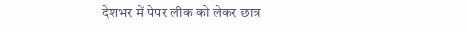देशभर में पेपर लीक को लेकर छात्र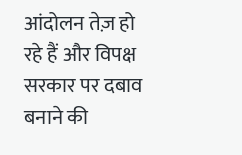आंदोलन तेज़ हो रहे हैं और विपक्ष सरकार पर दबाव बनाने की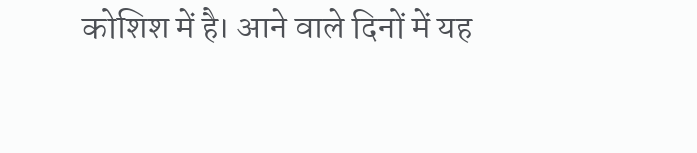कोशिश में है। आने वाले दिनों में यह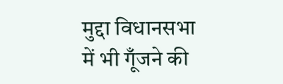मुद्दा विधानसभा में भी गूँजने की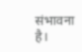संभावना है।